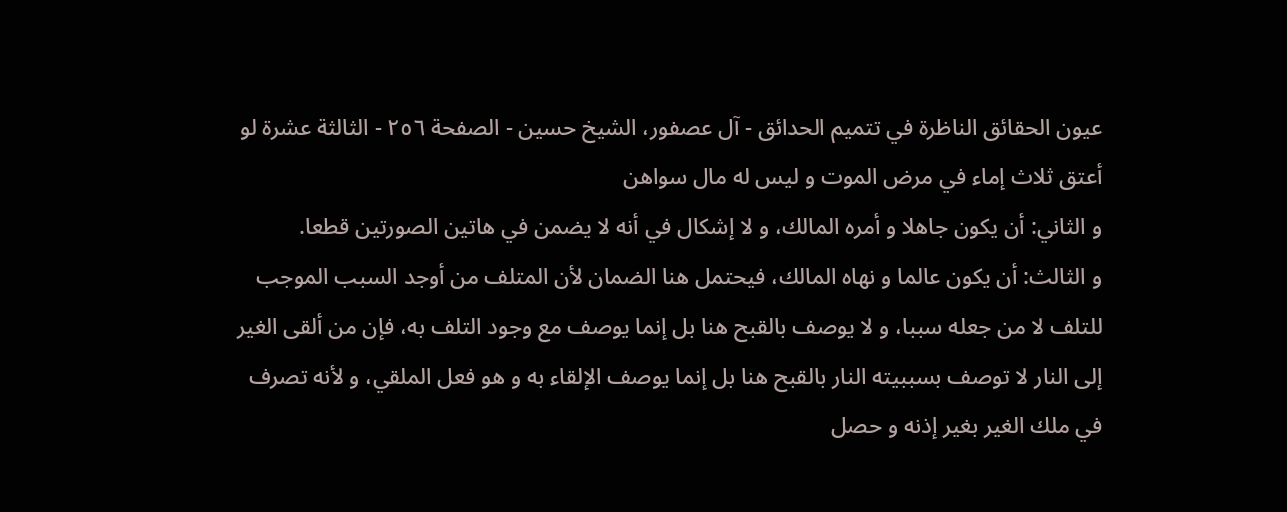عيون الحقائق الناظرة في تتميم الحدائق - آل عصفور، الشيخ حسين - الصفحة ٢٥٦ - الثالثة عشرة لو أعتق ثلاث إماء في مرض الموت و ليس له مال سواهن
و الثاني: أن يكون جاهلا و أمره المالك، و لا إشكال في أنه لا يضمن في هاتين الصورتين قطعا.
و الثالث: أن يكون عالما و نهاه المالك، فيحتمل هنا الضمان لأن المتلف من أوجد السبب الموجب للتلف لا من جعله سببا، و لا يوصف بالقبح هنا بل إنما يوصف مع وجود التلف به، فإن من ألقى الغير إلى النار لا توصف بسببيته النار بالقبح هنا بل إنما يوصف الإلقاء به و هو فعل الملقي، و لأنه تصرف في ملك الغير بغير إذنه و حصل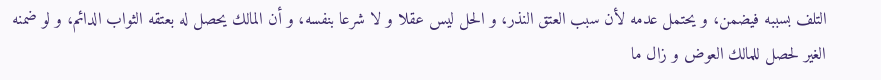التلف بسببه فيضمن، و يحتمل عدمه لأن سبب العتق النذر، و الحل ليس عقلا و لا شرعا بنفسه، و أن المالك يحصل له بعتقه الثواب الدائم، و لو ضمنه الغير لحصل للمالك العوض و زال ما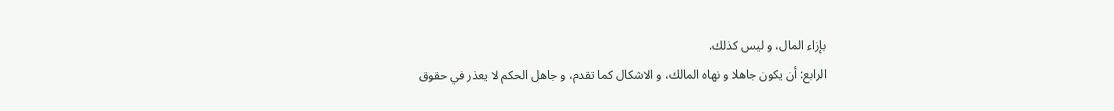بإزاء المال، و ليس كذلك.
الرابع: أن يكون جاهلا و نهاه المالك، و الاشكال كما تقدم، و جاهل الحكم لا يعذر في حقوق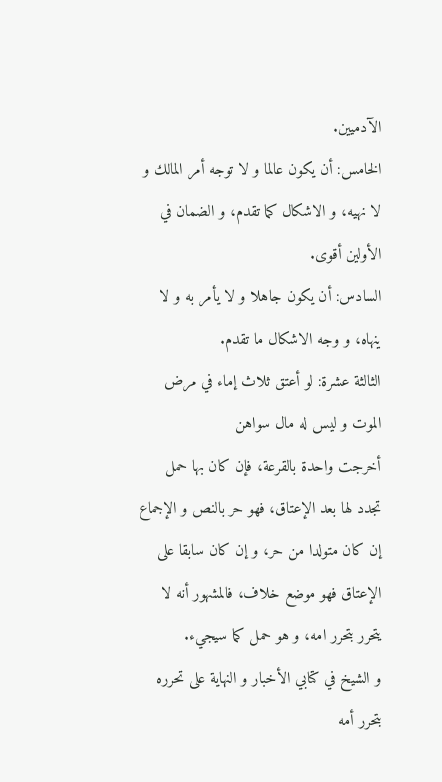الآدميين.
الخامس: أن يكون عالما و لا توجه أمر المالك و لا نهيه، و الاشكال كما تقدم، و الضمان في الأولين أقوى.
السادس: أن يكون جاهلا و لا يأمر به و لا ينهاه، و وجه الاشكال ما تقدم.
الثالثة عشرة: لو أعتق ثلاث إماء في مرض الموت و ليس له مال سواهن
أخرجت واحدة بالقرعة، فإن كان بها حمل تجدد لها بعد الإعتاق، فهو حر بالنص و الإجماع إن كان متولدا من حر، و إن كان سابقا على الإعتاق فهو موضع خلاف، فالمشهور أنه لا يتحرر بتحرر امه، و هو حمل كما سيجيء.
و الشيخ في كتابي الأخبار و النهاية على تحرره بتحرر أمه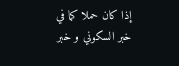إذا كان حملا كما في خبر السكوني و خبر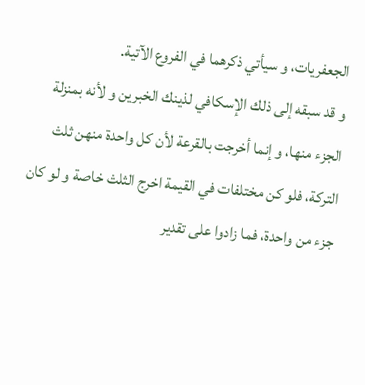الجعفريات، و سيأتي ذكرهما في الفروع الآتية.
و قد سبقه إلى ذلك الإسكافي لذينك الخبرين و لأنه بمنزلة الجزء منها، و إنما أخرجت بالقرعة لأن كل واحدة منهن ثلث التركة، فلو كن مختلفات في القيمة اخرج الثلث خاصة و لو كان جزء من واحدة، فما زادوا على تقدير